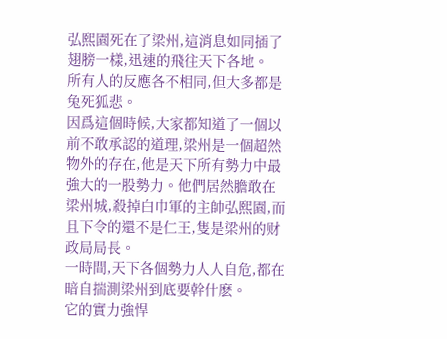弘熙園死在了梁州,這消息如同插了翅膀一樣,迅速的飛往天下各地。
所有人的反應各不相同,但大多都是兔死狐悲。
因爲這個時候,大家都知道了一個以前不敢承認的道理,梁州是一個超然物外的存在,他是天下所有勢力中最強大的一股勢力。他們居然膽敢在梁州城,殺掉白巾軍的主帥弘熙園,而且下令的還不是仁王,隻是梁州的财政局局長。
一時間,天下各個勢力人人自危,都在暗自揣測梁州到底要幹什麽。
它的實力強悍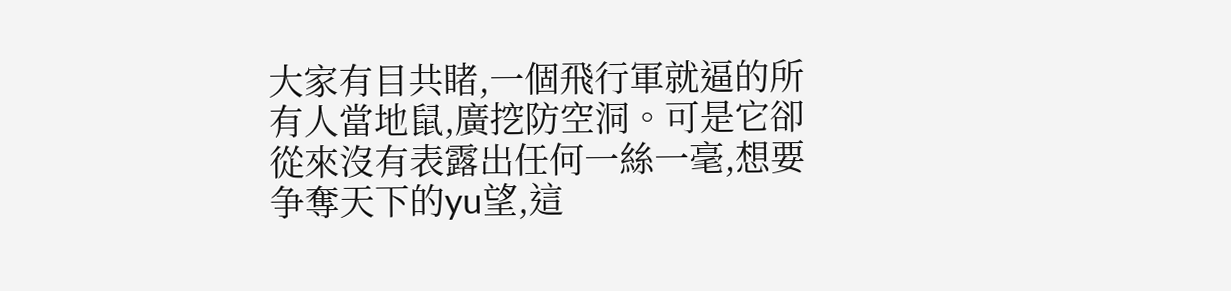大家有目共睹,一個飛行軍就逼的所有人當地鼠,廣挖防空洞。可是它卻從來沒有表露出任何一絲一毫,想要争奪天下的yu望,這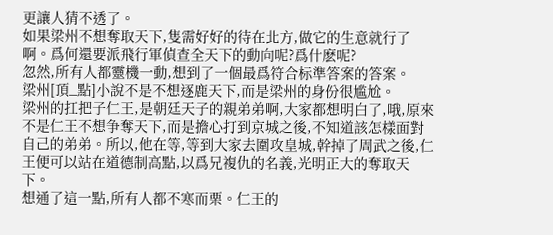更讓人猜不透了。
如果梁州不想奪取天下,隻需好好的待在北方,做它的生意就行了啊。爲何還要派飛行軍偵查全天下的動向呢?爲什麽呢?
忽然,所有人都靈機一動,想到了一個最爲符合标準答案的答案。
梁州[頂_點]小說不是不想逐鹿天下,而是梁州的身份很尴尬。
梁州的扛把子仁王,是朝廷天子的親弟弟啊,大家都想明白了,哦,原來不是仁王不想争奪天下,而是擔心打到京城之後,不知道該怎樣面對自己的弟弟。所以,他在等,等到大家去圍攻皇城,幹掉了周武之後,仁王便可以站在道德制高點,以爲兄複仇的名義,光明正大的奪取天下。
想通了這一點,所有人都不寒而栗。仁王的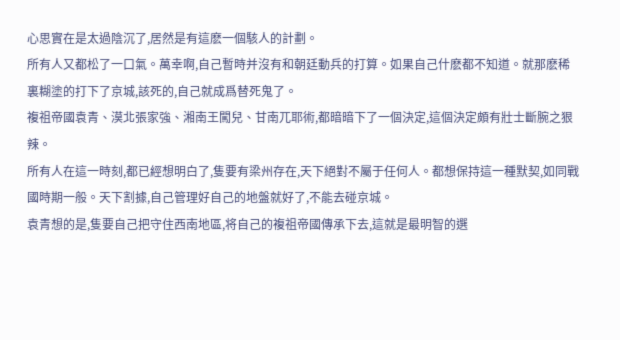心思實在是太過陰沉了,居然是有這麽一個駭人的計劃。
所有人又都松了一口氣。萬幸啊,自己暫時并沒有和朝廷動兵的打算。如果自己什麽都不知道。就那麽稀裏糊塗的打下了京城,該死的,自己就成爲替死鬼了。
複祖帝國袁青、漠北張家強、湘南王闖兒、甘南兀耶術,都暗暗下了一個決定,這個決定頗有壯士斷腕之狠辣。
所有人在這一時刻,都已經想明白了,隻要有梁州存在,天下絕對不屬于任何人。都想保持這一種默契,如同戰國時期一般。天下割據,自己管理好自己的地盤就好了,不能去碰京城。
袁青想的是,隻要自己把守住西南地區,将自己的複祖帝國傳承下去,這就是最明智的選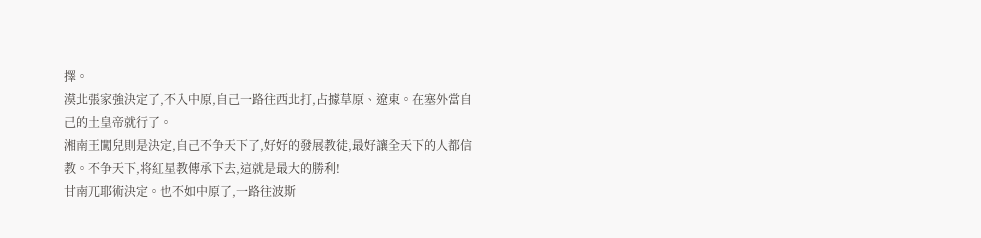擇。
漠北張家強決定了,不入中原,自己一路往西北打,占據草原、遼東。在塞外當自己的土皇帝就行了。
湘南王闖兒則是決定,自己不争天下了,好好的發展教徒,最好讓全天下的人都信教。不争天下,将紅星教傳承下去,這就是最大的勝利!
甘南兀耶術決定。也不如中原了,一路往波斯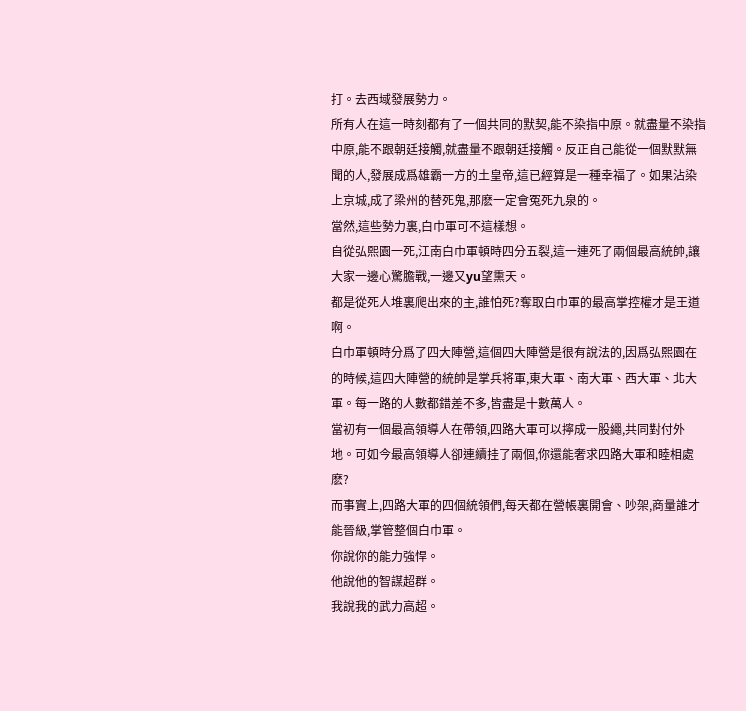打。去西域發展勢力。
所有人在這一時刻都有了一個共同的默契,能不染指中原。就盡量不染指中原,能不跟朝廷接觸,就盡量不跟朝廷接觸。反正自己能從一個默默無聞的人,發展成爲雄霸一方的土皇帝,這已經算是一種幸福了。如果沾染上京城,成了梁州的替死鬼,那麽一定會冤死九泉的。
當然,這些勢力裏,白巾軍可不這樣想。
自從弘熙園一死,江南白巾軍頓時四分五裂,這一連死了兩個最高統帥,讓大家一邊心驚膽戰,一邊又yu望熏天。
都是從死人堆裏爬出來的主,誰怕死?奪取白巾軍的最高掌控權才是王道啊。
白巾軍頓時分爲了四大陣營,這個四大陣營是很有說法的,因爲弘熙園在的時候,這四大陣營的統帥是掌兵将軍,東大軍、南大軍、西大軍、北大軍。每一路的人數都錯差不多,皆盡是十數萬人。
當初有一個最高領導人在帶領,四路大軍可以擰成一股繩,共同對付外地。可如今最高領導人卻連續挂了兩個,你還能奢求四路大軍和睦相處麽?
而事實上,四路大軍的四個統領們,每天都在營帳裏開會、吵架,商量誰才能晉級,掌管整個白巾軍。
你說你的能力強悍。
他說他的智謀超群。
我說我的武力高超。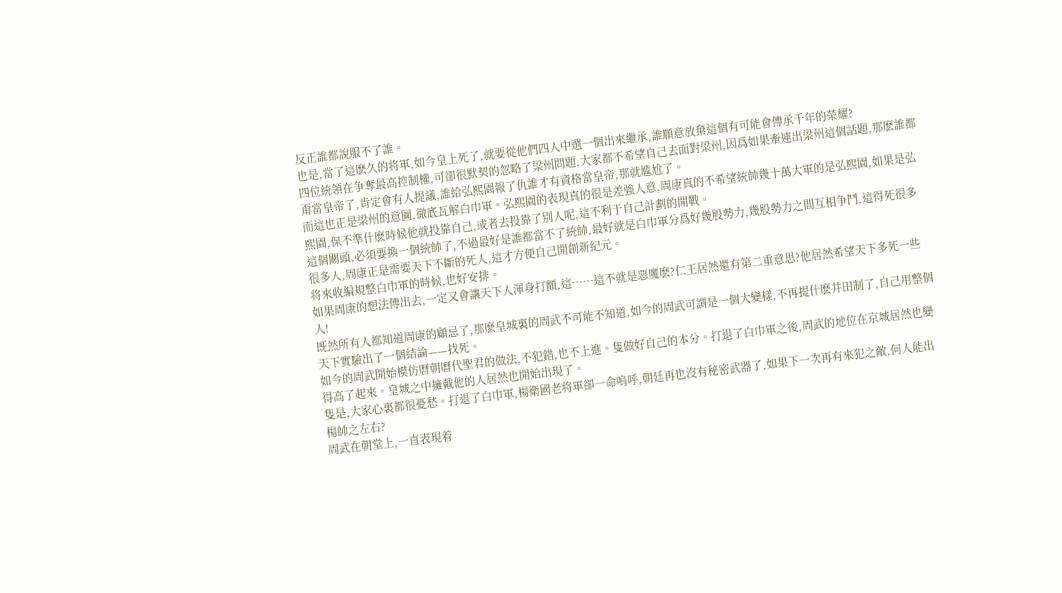反正誰都說服不了誰。
也是,當了這麽久的将軍,如今皇上死了,就要從他們四人中選一個出來繼承,誰願意放棄這個有可能會傳承千年的榮耀?
四位統領在争奪最高控制權,可卻很默契的忽略了梁州問題,大家都不希望自己去面對梁州,因爲如果牽連出梁州這個話題,那麽誰都甭當皇帝了,肯定會有人提議,誰給弘熙園報了仇誰才有資格當皇帝,那就尴尬了。
而這也正是梁州的意圖,徹底瓦解白巾軍。弘熙園的表現真的很是差強人意,周康真的不希望統帥幾十萬大軍的是弘熙園,如果是弘熙園,保不準什麽時候他就投靠自己,或者去投靠了别人呢,這不利于自己計劃的開戰。
這個關頭,必須要換一個統帥了,不過最好是誰都當不了統帥,最好就是白巾軍分爲好幾股勢力,幾股勢力之間互相争鬥,這得死很多很多人,周康正是需要天下不斷的死人,這才方便自己開創新紀元。
将來收編規整白巾軍的時候,也好安排。
如果周康的想法傳出去,一定又會讓天下人渾身打顫,這……這不就是惡魔麽?仁王居然還有第二重意思?他居然希望天下多死一些人!
既然所有人都知道周康的顧忌了,那麽皇城裏的周武不可能不知道,如今的周武可謂是一個大變樣,不再提什麽井田制了,自己用整個天下實驗出了一個結論——找死。
如今的周武開始模仿曆朝曆代聖君的做法,不犯錯,也不上進。隻做好自己的本分。打退了白巾軍之後,周武的地位在京城居然也變得高了起來。皇城之中擁戴他的人居然也開始出現了。
隻是,大家心裏都很憂愁。打退了白巾軍,楊衛國老将軍卻一命嗚呼,朝廷再也沒有秘密武器了,如果下一次再有來犯之敵,何人能出楊帥之左右?
周武在朝堂上,一直表現着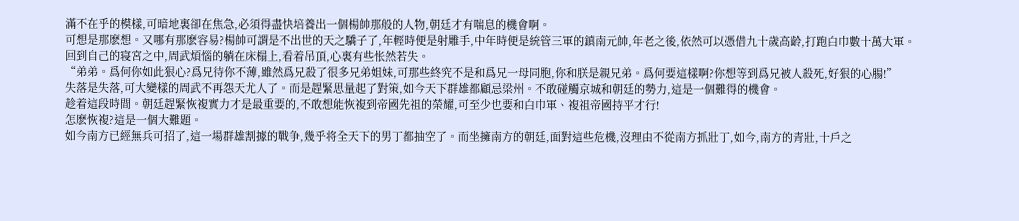滿不在乎的模樣,可暗地裏卻在焦急,必須得盡快培養出一個楊帥那般的人物,朝廷才有喘息的機會啊。
可想是那麽想。又哪有那麽容易?楊帥可謂是不出世的天之驕子了,年輕時便是射雕手,中年時便是統管三軍的鎮南元帥,年老之後,依然可以憑借九十歲高齡,打跑白巾數十萬大軍。
回到自己的寝宮之中,周武煩惱的躺在床榻上,看着吊頂,心裏有些怅然若失。
“弟弟。爲何你如此狠心?爲兄待你不薄,雖然爲兄殺了很多兄弟姐妹,可那些終究不是和爲兄一母同胞,你和朕是親兄弟。爲何要這樣啊?你想等到爲兄被人殺死,好狠的心腸!”
失落是失落,可大變樣的周武不再怨天尤人了。而是趕緊思量起了對策,如今天下群雄都顧忌梁州。不敢碰觸京城和朝廷的勢力,這是一個難得的機會。
趁着這段時間。朝廷趕緊恢複實力才是最重要的,不敢想能恢複到帝國先祖的榮耀,可至少也要和白巾軍、複祖帝國持平才行!
怎麽恢複?這是一個大難題。
如今南方已經無兵可招了,這一場群雄割據的戰争,幾乎将全天下的男丁都抽空了。而坐擁南方的朝廷,面對這些危機,沒理由不從南方抓壯丁,如今,南方的青壯,十戶之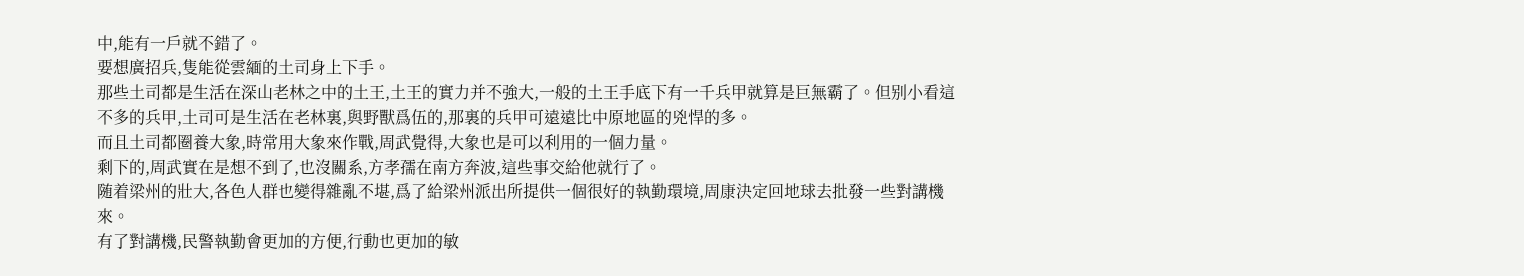中,能有一戶就不錯了。
要想廣招兵,隻能從雲緬的土司身上下手。
那些土司都是生活在深山老林之中的土王,土王的實力并不強大,一般的土王手底下有一千兵甲就算是巨無霸了。但别小看這不多的兵甲,土司可是生活在老林裏,與野獸爲伍的,那裏的兵甲可遠遠比中原地區的兇悍的多。
而且土司都圈養大象,時常用大象來作戰,周武覺得,大象也是可以利用的一個力量。
剩下的,周武實在是想不到了,也沒關系,方孝孺在南方奔波,這些事交給他就行了。
随着梁州的壯大,各色人群也變得雜亂不堪,爲了給梁州派出所提供一個很好的執勤環境,周康決定回地球去批發一些對講機來。
有了對講機,民警執勤會更加的方便,行動也更加的敏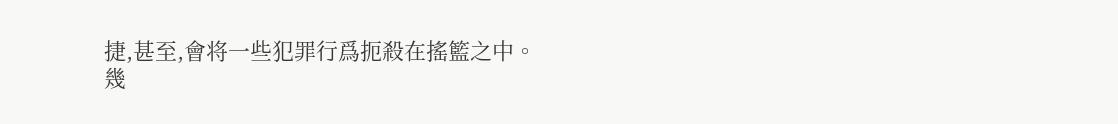捷,甚至,會将一些犯罪行爲扼殺在搖籃之中。
幾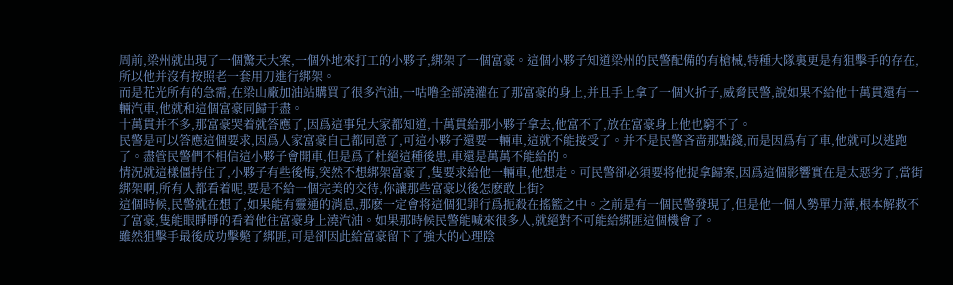周前,梁州就出現了一個驚天大案,一個外地來打工的小夥子,綁架了一個富豪。這個小夥子知道梁州的民警配備的有槍械,特種大隊裏更是有狙擊手的存在,所以他并沒有按照老一套用刀進行綁架。
而是花光所有的急需,在梁山廠加油站購買了很多汽油,一咕噜全部澆灌在了那富豪的身上,并且手上拿了一個火折子,威脅民警,說如果不給他十萬貫還有一輛汽車,他就和這個富豪同歸于盡。
十萬貫并不多,那富豪哭着就答應了,因爲這事兒大家都知道,十萬貫給那小夥子拿去,他富不了,放在富豪身上他也窮不了。
民警是可以答應這個要求,因爲人家富豪自己都同意了,可這小夥子還要一輛車,這就不能接受了。并不是民警吝啬那點錢,而是因爲有了車,他就可以逃跑了。盡管民警們不相信這小夥子會開車,但是爲了杜絕這種後患,車還是萬萬不能給的。
情況就這樣僵持住了,小夥子有些後悔,突然不想綁架富豪了,隻要求給他一輛車,他想走。可民警卻必須要将他捉拿歸案,因爲這個影響實在是太惡劣了,當街綁架啊,所有人都看着呢,要是不給一個完美的交待,你讓那些富豪以後怎麽敢上街?
這個時候,民警就在想了,如果能有靈通的消息,那麽一定會将這個犯罪行爲扼殺在搖籃之中。之前是有一個民警發現了,但是他一個人勢單力薄,根本解救不了富豪,隻能眼睜睜的看着他往富豪身上澆汽油。如果那時候民警能喊來很多人,就絕對不可能給綁匪這個機會了。
雖然狙擊手最後成功擊斃了綁匪,可是卻因此給富豪留下了強大的心理陰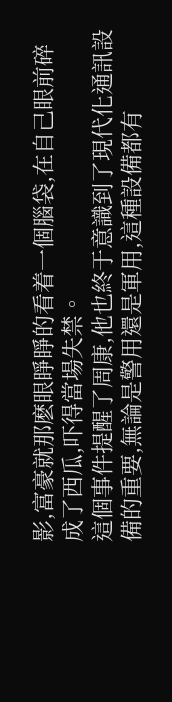影,富豪就那麽眼睜睜的看着一個腦袋,在自己眼前碎成了西瓜,吓得當場失禁。
這個事件提醒了周康,他也終于意識到了現代化通訊設備的重要,無論是警用還是軍用,這種設備都有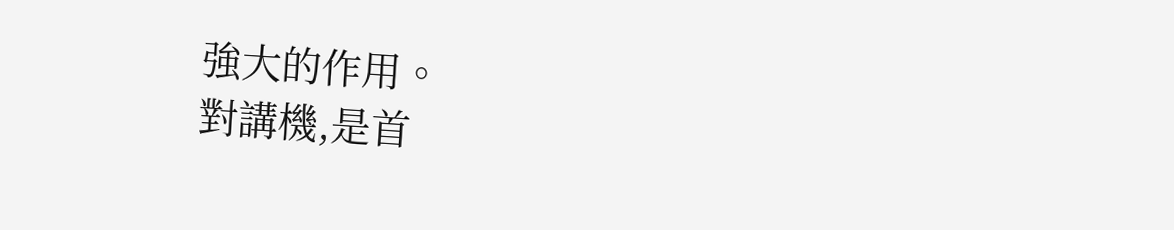強大的作用。
對講機,是首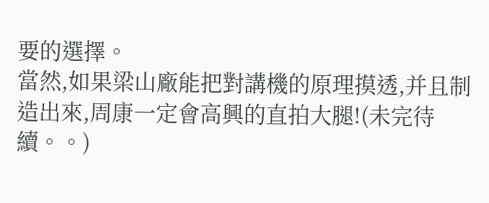要的選擇。
當然,如果梁山廠能把對講機的原理摸透,并且制造出來,周康一定會高興的直拍大腿!(未完待續。。)